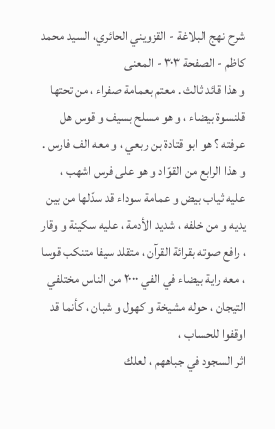شرح نهج البلاغة - القزويني الحائري، السيد محمد كاظم - الصفحة ٣٠٣ - المعنى
و هذا قائد ثالث . معتم بعمامة صفراء ، من تحتها قلنسوة بيضاء ، و هو مسلح بسيف و قوس هل عرفته ؟ هو ابو قتادة بن ربعي ، و معه الف فارس .
و هذا الرابع من القوّاد و هو على فرس اشهب ، عليه ثياب بيض و عمامة سوداء قد سدّلها من بين يديه و من خلفه ، شديد الأدمة ، عليه سكينة و وقار ، رافع صوته بقرائة القرآن ، متقلد سيفا متنكب قوسا ، معه راية بيضاء في الفي ٢٠٠٠ من الناس مختلفي التيجان ، حوله مشيخة و كهول و شبان ، كأنما قد اوقفوا للحساب ،
اثر السجود في جباههم ، لعلك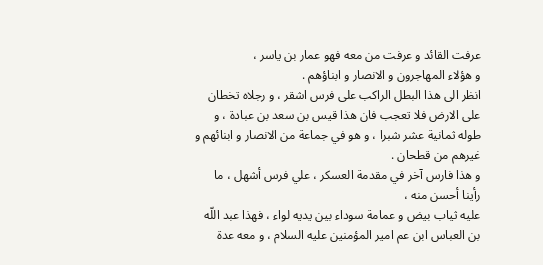عرفت القائد و عرفت من معه فهو عمار بن ياسر ،
و هؤلاء المهاجرون و الانصار و ابناؤهم .
انظر الى هذا البطل الراكب على فرس اشقر ، و رجلاه تخطان على الارض فلا تعجب فان هذا قيس بن سعد بن عبادة ، و طوله ثمانية عشر شبرا ، و هو في جماعة من الانصار و ابنائهم و غيرهم من قطحان .
و هذا فارس آخر في مقدمة العسكر ، علي فرس أشهل ، ما رأينا أحسن منه ،
عليه ثياب بيض و عمامة سوداء بين يديه لواء ، فهذا عبد اللّه بن العباس ابن عم امير المؤمنين عليه السلام ، و معه عدة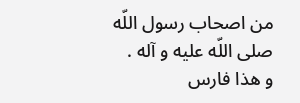من اصحاب رسول اللّه صلى اللّه عليه و آله .
و هذا فارس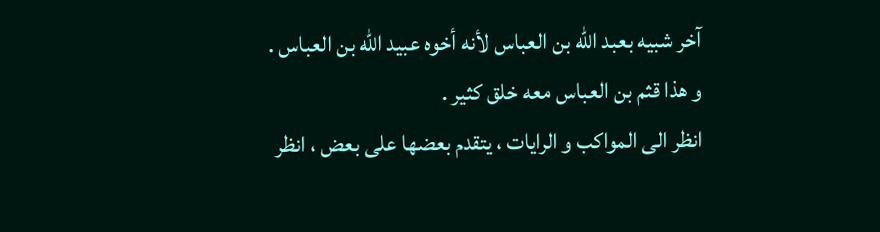آخر شبيه بعبد اللّه بن العباس لأنه أخوه عبيد اللّه بن العباس .
و هذا قثم بن العباس معه خلق كثير .
انظر الى المواكب و الرايات ، يتقدم بعضها على بعض ، انظر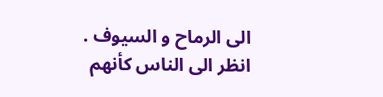الى الرماح و السيوف . انظر الى الناس كأنهم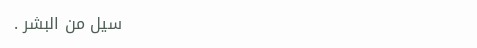سيل من البشر .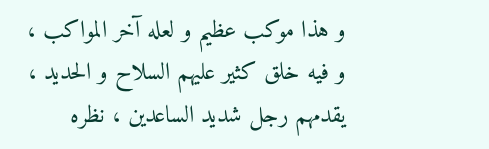و هذا موكب عظيم و لعله آخر المواكب ، و فيه خلق كثير عليهم السلاح و الحديد ، يقدمهم رجل شديد الساعدين ، نظره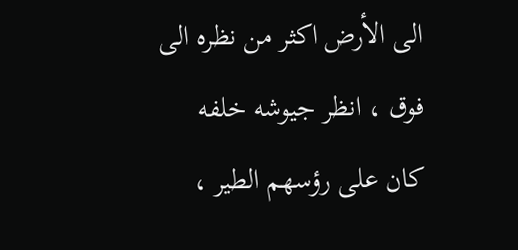الى الأرض اكثر من نظره الى فوق ، انظر جيوشه خلفه كان على رؤسهم الطير ،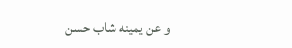و عن يمينه شاب حسن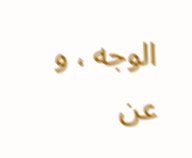الوجه ، و عن